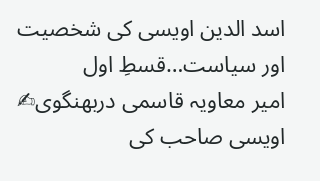اسد الدین اویسی کی شخصیت اور سیاست…قسطِ اول
امیر معاویہ قاسمی دربھنگوی✍
اویسی صاحب کی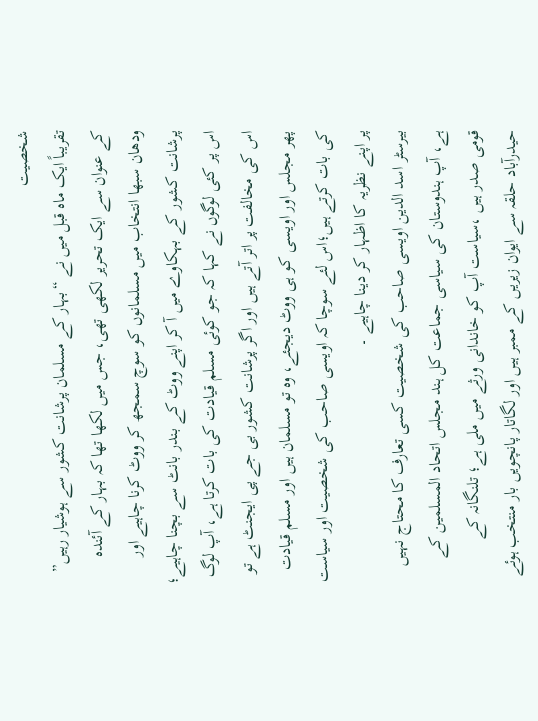شخصیت
تقریباً ایک ماہ قبل میں نے “بہار کے مسلمان پرشانت کشور سے ہوشیار رہیں” کے عنوان سے ایک تحریر لکھی تھی، جس میں لکھا تھا کہ بہار کے آئندہ ودھان سبھا انتخاب میں مسلمانوں کو سوچ سمجھ کر ووٹ کرنا چاہیے اور پرشانت کشور کے بہکاوے میں آ کر اپنے ووٹ کے بندر بانٹ سے بچنا چاہیے؛ اس پر کئی لوگوں نے کہا کہ جو کوئی مسلم قیادت کی بات کرتا ہے، آپ لوگ اس کی مخالفت پر اتر آتے ہیں اور اگر پرشانت کشور بی جے پی ایجنٹ ہے تو پھر مجلس اور اویسی کو ہی ووٹ دیجئے، وہ تو مسلمان ہیں اور مسلم قیادت کی بات کرتے ہیں؛اس لئے سوچا کہ اویسی صاحب کی شخصیت اور سیاست پر اپنے نظریہ کا اظہار کر دینا چاہیے ۔
بیرسٹر اسد الدین اویسی صاحب کی شخصیت کسی تعارف کا محتاج نہیں ہے، آپ ہندوستان کی سیاسی جماعت کل ہند مجلس اتحاد المسلمین کے قومی صدر ہیں ،سیاست آپ کو خاندانی ورثے میں ملی ہے؛ تلنگانہ کے حیدرآباد حلقہ سے ایوان زیریں کے ممبر ہیں اور لگاتار پانچویں بار منتخب ہوئے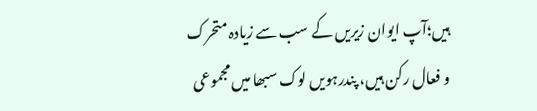ہیں؛آپ ایوان زیریں کے سب سے زیادہ متحرک و فعال رکن ہیں، پندرہویں لوک سبھا میں مجموعی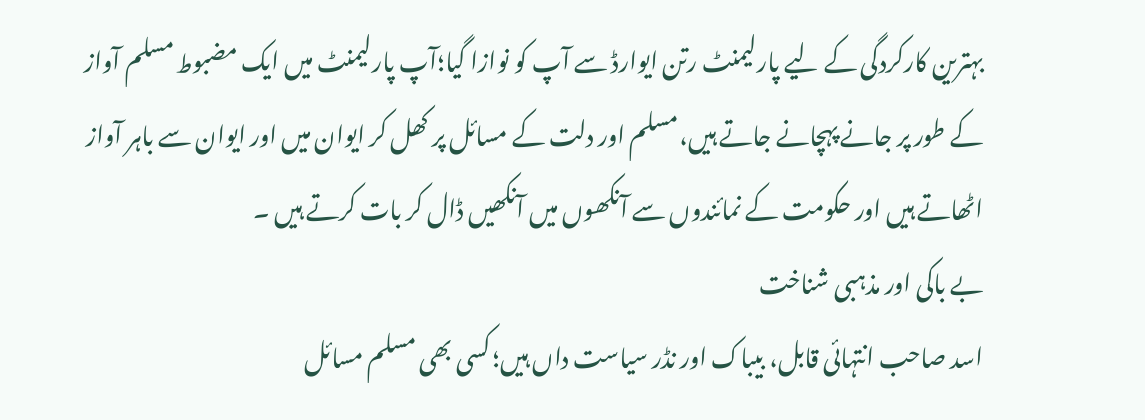بہترین کارکردگی کے لیے پارلیمنٹ رتن ایوارڈ سے آپ کو نوازا گیا؛آپ پارلیمنٹ میں ایک مضبوط مسلم آواز کے طور پر جانے پہچانے جاتے ہیں،مسلم اور دلت کے مسائل پر کھل کر ایوان میں اور ایوان سے باہر آواز اٹھاتے ہیں اور حکومت کے نمائندوں سے آنکھوں میں آنکھیں ڈال کر بات کرتے ہیں ۔
بے باکی اور مذہبی شناخت
اسد صاحب انتہائی قابل، بیباک اور نڈر سیاست داں ہیں؛ کسی بھی مسلم مسائل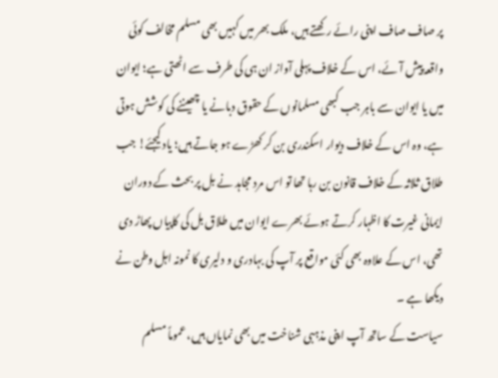پر صاف صاف اپنی رائے رکھتے ہیں، ملک بھر میں کہیں بھی مسلم مخالف کوئی واقعہ پیش آئے، اس کے خلاف پہلی آواز ان ہی کی طرف سے اٹھتی ہے؛ ایوان میں یا ایوان سے باہر جب کبھی مسلمانوں کے حقوق دبانے یا چھیننے کی کوشش ہوتی ہے، وہ اس کے خلاف دیوار اسکندری بن کر کھڑے ہو جاتے ہیں؛ یاد کیجئے! جب طلاق ثلاثہ کے خلاف قانون بن رہا تھا تو اس مرد مجاہد نے بل پر بحث کے دوران ایمانی غیرت کا اظہار کرتے ہوئے بھرے ایوان میں طلاق بل کی کاپیاں پھاڑ دی تھی، اس کے علاوہ بھی کئی مواقع پر آپ کی بہادری و دلیری کا نمونہ اہل وطن نے دیکھا ہے ۔
سیاست کے ساتھ آپ اپنی مذہبی شناخت میں بھی نمایاں ہیں، عموماً مسلم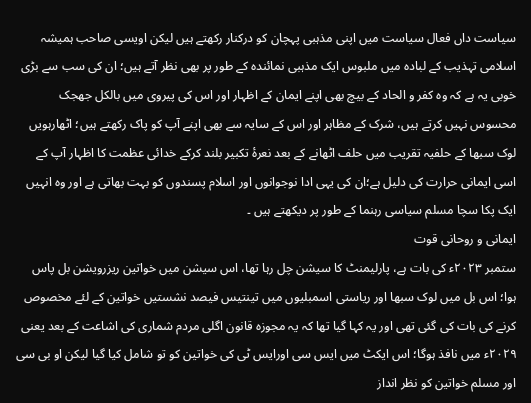سیاست داں فعال سیاست میں اپنی مذہبی پہچان کو درکنار رکھتے ہیں لیکن اویسی صاحب ہمیشہ اسلامی تہذیب کے لبادہ میں ملبوس ایک مذہبی نمائندہ کے طور پر بھی نظر آتے ہیں؛ ان کی سب سے بڑی خوبی یہ ہے کہ وہ کفر و الحاد کے بیچ بھی اپنے ایمان کے اظہار اور اس کی پیروی میں بالکل جھجک محسوس نہیں کرتے ہیں، شرک کے مظاہر اور اس کے سایہ سے بھی اپنے آپ کو پاک رکھتے ہیں؛ اٹھارہویں لوک سبھا کے حلفیہ تقریب میں حلف اٹھانے کے بعد نعرۂ تکبیر بلند کرکے خدائی عظمت کا اظہار آپ کے اسی ایمانی حرارت کی دلیل ہے؛ان کی یہی ادا نوجوانوں اور اسلام پسندوں کو بہت بھاتی ہے اور وہ انہیں ایک پکا سچا مسلم سیاسی رہنما کے طور پر دیکھتے ہیں ۔
ایمانی و روحانی قوت
ستمبر ٢٠٢٣ء کی بات ہے، پارلیمنٹ کا سیشن چل رہا تھا، اس سیشن میں خواتین ریزرویشن بل پاس ہوا؛ اس بل میں لوک سبھا اور ریاستی اسمبلیوں میں تینتیس فیصد نشستیں خواتین کے لئے مخصوص کرنے کی بات کی گئی تھی اور یہ کہا گیا تھا کہ یہ مجوزہ قانون اگلی مردم شماری کی اشاعت کے بعد یعنی ٢٠٢٩ء میں نافذ ہوگا؛ اس ایکٹ میں ایس سی اورایس ٹی کی خواتین کو تو شامل کیا گیا لیکن او بی سی اور مسلم خواتین کو نظر انداز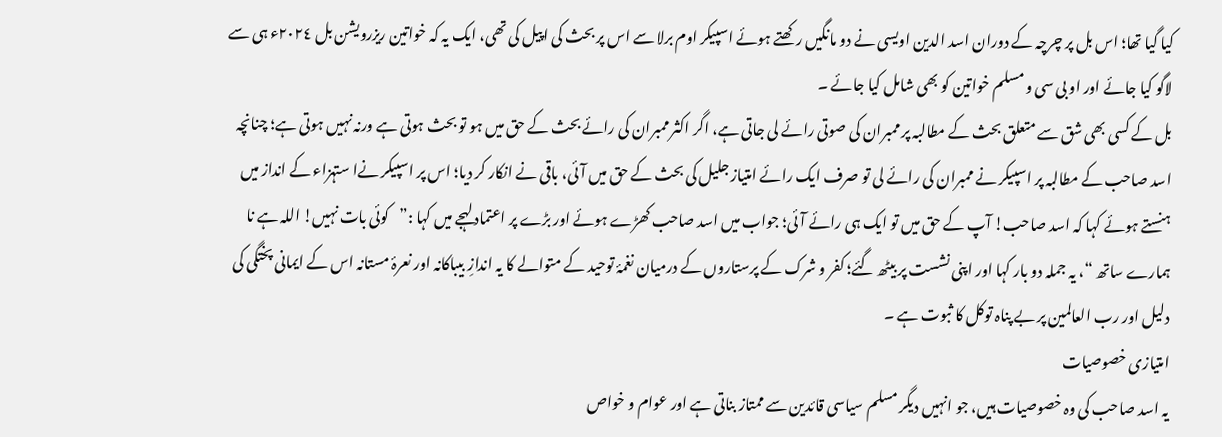کیا گیا تھا؛ اس بل پر چرچہ کے دوران اسد الدین اویسی نے دو مانگیں رکھتے ہوئے اسپیکر اوم برلا سے اس پر بحث کی اپیل کی تھی، ایک یہ کہ خواتین ریزرویشن بل ٢٠٢٤ء ہی سے لاگو کیا جائے اور او بی سی و مسلم خواتین کو بھی شامل کیا جائے ۔
بل کے کسی بھی شق سے متعلق بحث کے مطالبہ پر ممبران کی صوتی رائے لی جاتی ہے، اگر اکثر ممبران کی رائے بحث کے حق میں ہو تو بحث ہوتی ہے ورنہ نہیں ہوتی ہے؛ چنانچہ اسد صاحب کے مطالبہ پر اسپیکر نے ممبران کی رائے لی تو صرف ایک رائے امتیاز جلیل کی بحث کے حق میں آئی، باقی نے انکار کر دیا؛ اس پر اسپیکر نےا ستہزاء کے انداز میں ہنستے ہوئے کہا کہ اسد صاحب! آپ کے حق میں تو ایک ہی رائے آئی؛ جواب میں اسد صاحب کھڑے ہوئے اور بڑے پر اعتماد لہجے میں کہا :”کوئی بات نہیں! اللہ ہے نا ہمارے ساتھ “، یہ جملہ دو بار کہا اور اپنی نشست پر بیٹھ گئے؛ کفر و شرک کے پرستاروں کے درمیان نغمۂ توحید کے متوالے کا یہ اندازِ بیباکانہ اور نعرۂ مستانہ اس کے ایمانی پختگی کی دلیل اور رب العالمین پر بے پناہ توکل کا ثبوت ہے ۔
امتیازی خصوصیات
یہ اسد صاحب کی وہ خصوصیات ہیں، جو انہیں دیگر مسلم سیاسی قائدین سے ممتاز بناتی ہے اور عوام و خواص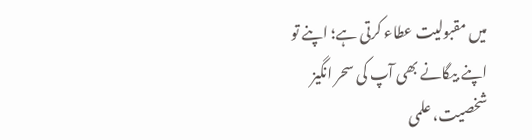میں مقبولیت عطاء کرتی ہے؛ اپنے تو اپنے بیگانے بھی آپ کی سحر انگیز شخصیت، علمی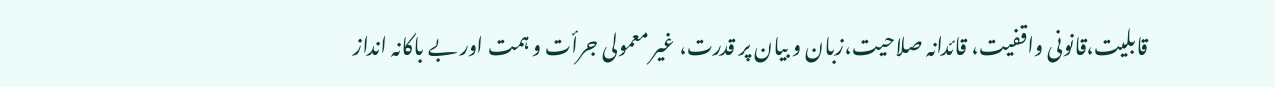قابلیت،قانونی واقفیت، قائدانہ صلاحیت،زبان و بیان پر قدرت، غیر معمولی جرأت و ہمت اور بے باکانہ انداز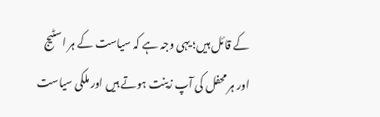کے قائل ہیں؛ یہی وجہ ہے کہ سیاست کے ہر اسٹیج اور ہر محفل کی آپ زینت ہوتے ہیں اور ملکی سیاست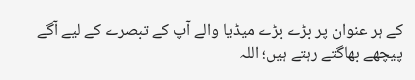کے ہر عنوان پر بڑے بڑے میڈیا والے آپ کے تبصرے کے لیے آگے پیچھے بھاگتے رہتے ہیں؛ اللہ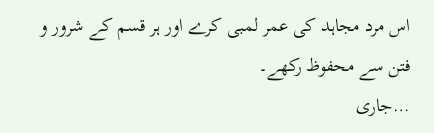اس مرد مجاہد کی عمر لمبی کرے اور ہر قسم کے شرور و فتن سے محفوظ رکھے۔
…جاری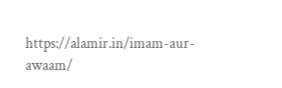https://alamir.in/imam-aur-awaam/